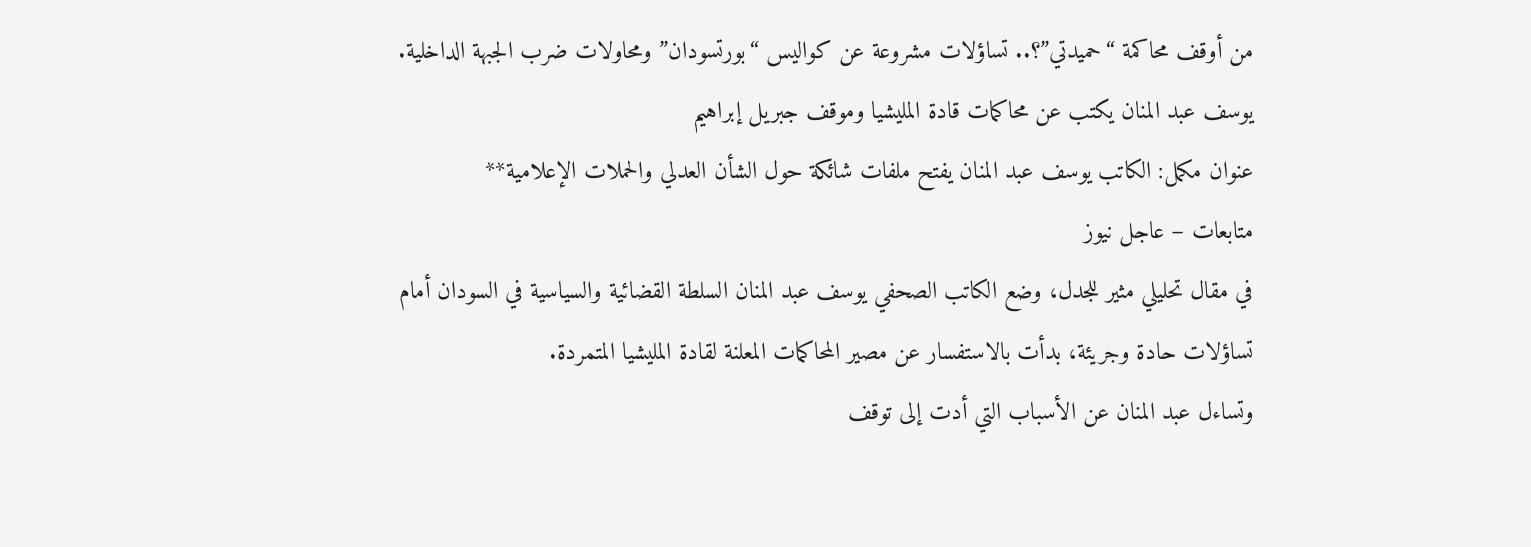من أوقف محاكمة “حميدتي”؟.. تساؤلات مشروعة عن كواليس “بورتسودان” ومحاولات ضرب الجبهة الداخلية.
يوسف عبد المنان يكتب عن محاكمات قادة المليشيا وموقف جبريل إبراهيم
عنوان مكمل: الكاتب يوسف عبد المنان يفتح ملفات شائكة حول الشأن العدلي والحملات الإعلامية**
متابعات – عاجل نيوز
في مقال تحليلي مثير للجدل، وضع الكاتب الصحفي يوسف عبد المنان السلطة القضائية والسياسية في السودان أمام تساؤلات حادة وجريئة، بدأت بالاستفسار عن مصير المحاكمات المعلنة لقادة المليشيا المتمردة.
وتساءل عبد المنان عن الأسباب التي أدت إلى توقف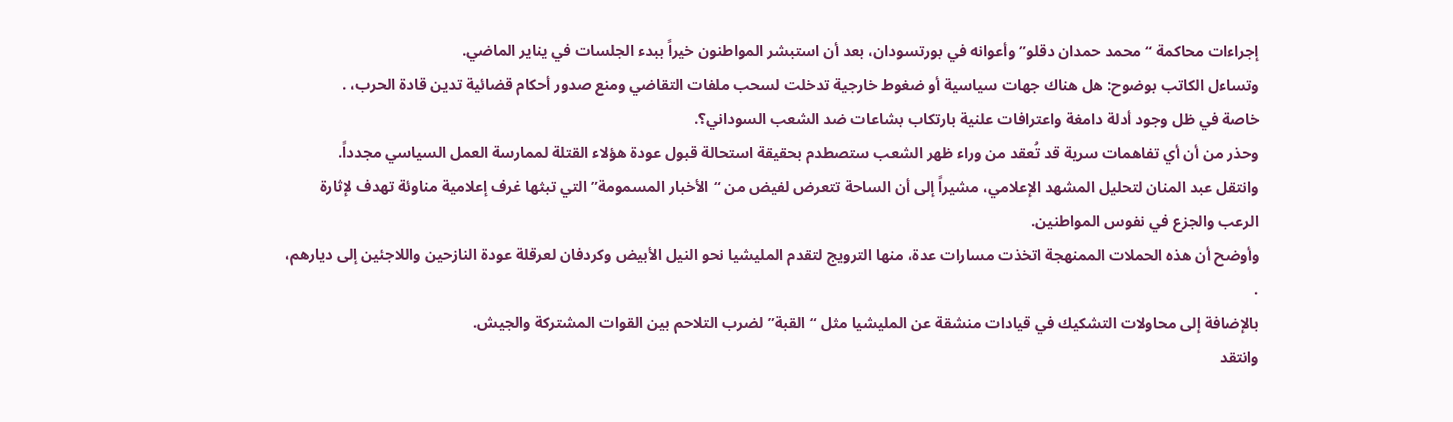إجراءات محاكمة “محمد حمدان دقلو” وأعوانه في بورتسودان، بعد أن استبشر المواطنون خيراً ببدء الجلسات في يناير الماضي.
وتساءل الكاتب بوضوح: هل هناك جهات سياسية أو ضغوط خارجية تدخلت لسحب ملفات التقاضي ومنع صدور أحكام قضائية تدين قادة الحرب، .
خاصة في ظل وجود أدلة دامغة واعترافات علنية بارتكاب بشاعات ضد الشعب السوداني؟.
وحذر من أن أي تفاهمات سرية قد تُعقد من وراء ظهر الشعب ستصطدم بحقيقة استحالة قبول عودة هؤلاء القتلة لممارسة العمل السياسي مجدداً.
وانتقل عبد المنان لتحليل المشهد الإعلامي، مشيراً إلى أن الساحة تتعرض لفيض من “الأخبار المسمومة” التي تبثها غرف إعلامية مناوئة تهدف لإثارة الرعب والجزع في نفوس المواطنين.
وأوضح أن هذه الحملات الممنهجة اتخذت مسارات عدة، منها الترويج لتقدم المليشيا نحو النيل الأبيض وكردفان لعرقلة عودة النازحين واللاجئين إلى ديارهم، .
بالإضافة إلى محاولات التشكيك في قيادات منشقة عن المليشيا مثل “القبة” لضرب التلاحم بين القوات المشتركة والجيش.
وانتقد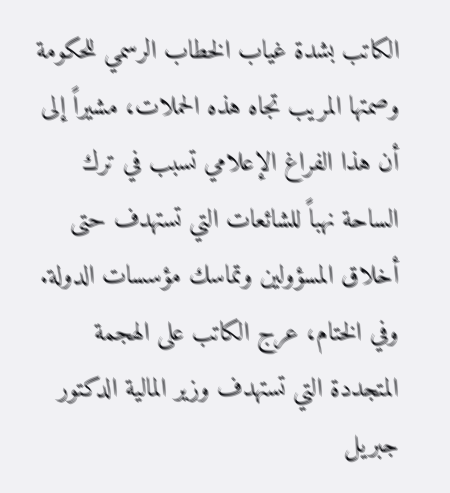الكاتب بشدة غياب الخطاب الرسمي للحكومة وصمتها المريب تجاه هذه الحملات، مشيراً إلى أن هذا الفراغ الإعلامي تسبب في ترك الساحة نهباً للشائعات التي تستهدف حتى أخلاق المسؤولين وتماسك مؤسسات الدولة.
وفي الختام، عرج الكاتب على الهجمة المتجددة التي تستهدف وزير المالية الدكتور جبريل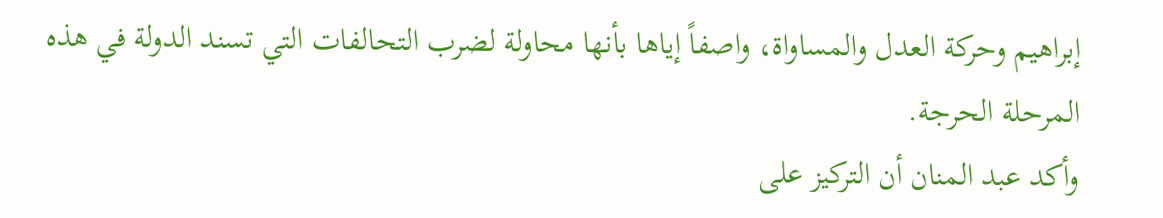إبراهيم وحركة العدل والمساواة، واصفاً إياها بأنها محاولة لضرب التحالفات التي تسند الدولة في هذه المرحلة الحرجة.
وأكد عبد المنان أن التركيز على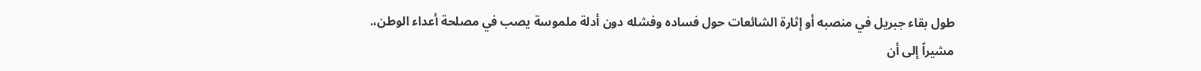طول بقاء جبريل في منصبه أو إثارة الشائعات حول فساده وفشله دون أدلة ملموسة يصب في مصلحة أعداء الوطن،.
مشيراً إلى أن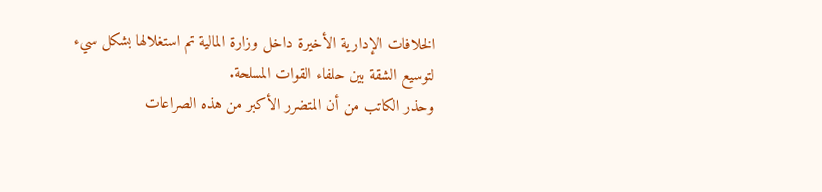الخلافات الإدارية الأخيرة داخل وزارة المالية تم استغلالها بشكل سيء لتوسيع الشقة بين حلفاء القوات المسلحة.
وحذر الكاتب من أن المتضرر الأكبر من هذه الصراعات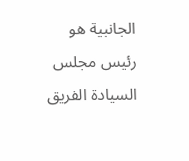الجانبية هو رئيس مجلس السيادة الفريق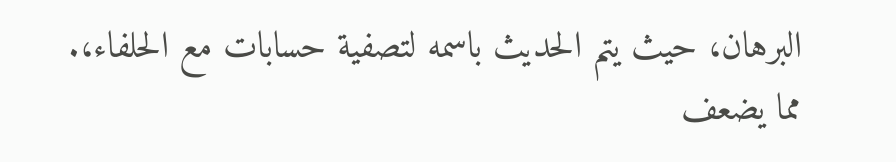البرهان، حيث يتم الحديث باسمه لتصفية حسابات مع الحلفاء،.
مما يضعف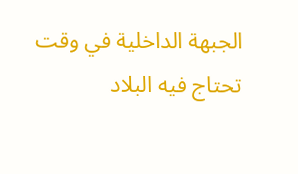الجبهة الداخلية في وقت تحتاج فيه البلاد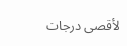لأقصى درجات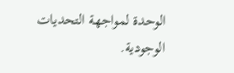الوحدة لمواجهة التحديات الوجودية.